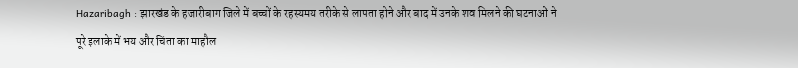Hazaribagh : झारखंड के हजारीबाग जिले में बच्चों के रहस्यमय तरीके से लापता होने और बाद में उनके शव मिलने की घटनाओं ने पूरे इलाके में भय और चिंता का माहौल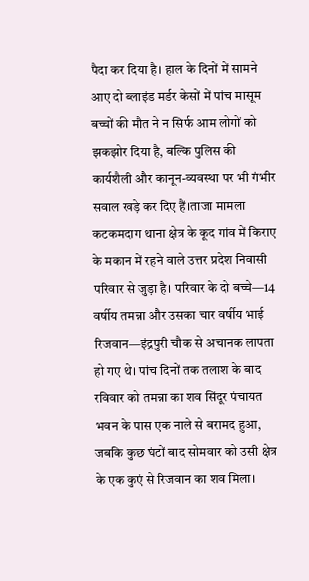पैदा कर दिया है। हाल के दिनों में सामने आए दो ब्लाइंड मर्डर केसों में पांच मासूम बच्चों की मौत ने न सिर्फ आम लोगों को झकझोर दिया है, बल्कि पुलिस की कार्यशैली और कानून-व्यवस्था पर भी गंभीर सवाल खड़े कर दिए हैं।ताजा मामला कटकमदाग थाना क्षेत्र के कूद गांव में किराए के मकान में रहने वाले उत्तर प्रदेश निवासी परिवार से जुड़ा है। परिवार के दो बच्चे—14 वर्षीय तमन्ना और उसका चार वर्षीय भाई रिजवान—इंद्रपुरी चौक से अचानक लापता हो गए थे। पांच दिनों तक तलाश के बाद रविवार को तमन्ना का शव सिंदूर पंचायत भवन के पास एक नाले से बरामद हुआ, जबकि कुछ घंटों बाद सोमवार को उसी क्षेत्र के एक कुएं से रिजवान का शव मिला।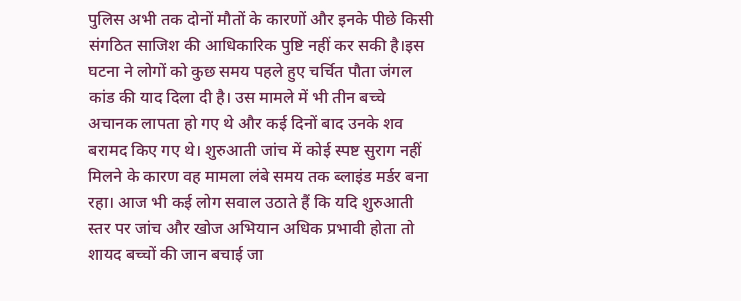पुलिस अभी तक दोनों मौतों के कारणों और इनके पीछे किसी संगठित साजिश की आधिकारिक पुष्टि नहीं कर सकी है।इस घटना ने लोगों को कुछ समय पहले हुए चर्चित पौता जंगल कांड की याद दिला दी है। उस मामले में भी तीन बच्चे अचानक लापता हो गए थे और कई दिनों बाद उनके शव बरामद किए गए थे। शुरुआती जांच में कोई स्पष्ट सुराग नहीं मिलने के कारण वह मामला लंबे समय तक ब्लाइंड मर्डर बना रहा। आज भी कई लोग सवाल उठाते हैं कि यदि शुरुआती स्तर पर जांच और खोज अभियान अधिक प्रभावी होता तो शायद बच्चों की जान बचाई जा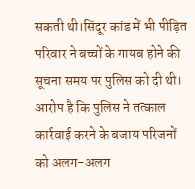सकती थी।सिंदूर कांड में भी पीड़ित परिवार ने बच्चों के गायब होने की सूचना समय पर पुलिस को दी थी। आरोप है कि पुलिस ने तत्काल कार्रवाई करने के बजाय परिजनों को अलग-अलग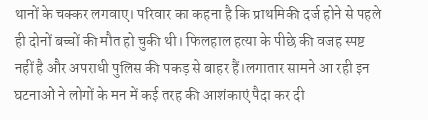थानों के चक्कर लगवाए। परिवार का कहना है कि प्राथमिकी दर्ज होने से पहले ही दोनों बच्चों की मौत हो चुकी थी। फिलहाल हत्या के पीछे की वजह स्पष्ट नहीं है और अपराधी पुलिस की पकड़ से बाहर हैं।लगातार सामने आ रही इन घटनाओं ने लोगों के मन में कई तरह की आशंकाएं पैदा कर दी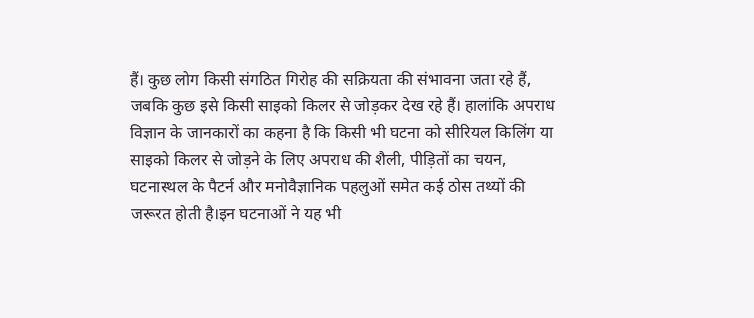हैं। कुछ लोग किसी संगठित गिरोह की सक्रियता की संभावना जता रहे हैं, जबकि कुछ इसे किसी साइको किलर से जोड़कर देख रहे हैं। हालांकि अपराध विज्ञान के जानकारों का कहना है कि किसी भी घटना को सीरियल किलिंग या साइको किलर से जोड़ने के लिए अपराध की शैली, पीड़ितों का चयन, घटनास्थल के पैटर्न और मनोवैज्ञानिक पहलुओं समेत कई ठोस तथ्यों की जरूरत होती है।इन घटनाओं ने यह भी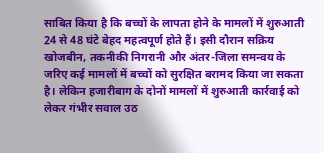साबित किया है कि बच्चों के लापता होने के मामलों में शुरुआती 24 से 48 घंटे बेहद महत्वपूर्ण होते हैं। इसी दौरान सक्रिय खोजबीन, तकनीकी निगरानी और अंतर-जिला समन्वय के जरिए कई मामलों में बच्चों को सुरक्षित बरामद किया जा सकता है। लेकिन हजारीबाग के दोनों मामलों में शुरुआती कार्रवाई को लेकर गंभीर सवाल उठ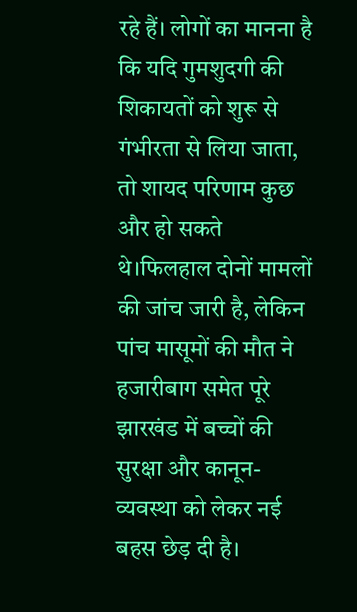रहे हैं। लोगों का मानना है कि यदि गुमशुदगी की शिकायतों को शुरू से गंभीरता से लिया जाता, तो शायद परिणाम कुछ और हो सकते थे।फिलहाल दोनों मामलों की जांच जारी है, लेकिन पांच मासूमों की मौत ने हजारीबाग समेत पूरे झारखंड में बच्चों की सुरक्षा और कानून-व्यवस्था को लेकर नई बहस छेड़ दी है।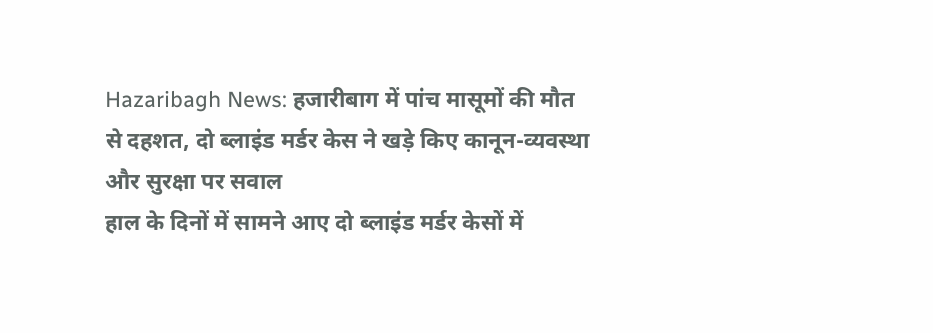Hazaribagh News: हजारीबाग में पांच मासूमों की मौत से दहशत, दो ब्लाइंड मर्डर केस ने खड़े किए कानून-व्यवस्था और सुरक्षा पर सवाल
हाल के दिनों में सामने आए दो ब्लाइंड मर्डर केसों में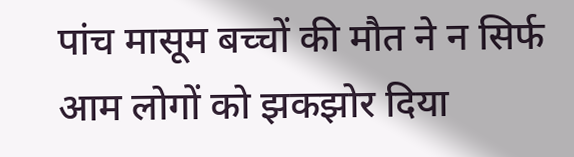पांच मासूम बच्चों की मौत ने न सिर्फ आम लोगों को झकझोर दिया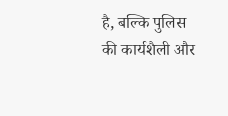है, बल्कि पुलिस की कार्यशैली और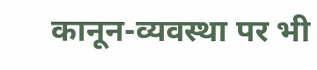कानून-व्यवस्था पर भी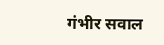गंभीर सवाल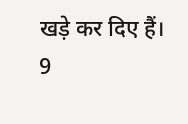खड़े कर दिए हैं।
9